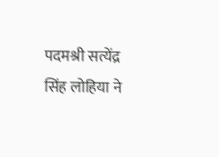पदमश्री सत्येंद्र सिंह लोहिया ने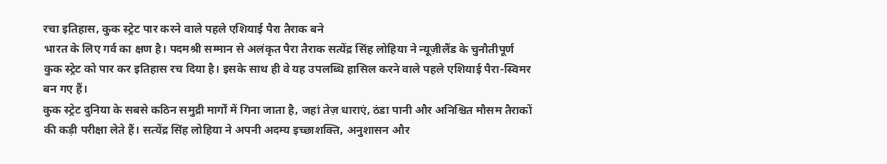रचा इतिहास, कुक स्ट्रेट पार करने वाले पहले एशियाई पैरा तैराक बने
भारत के लिए गर्व का क्षण है। पदमश्री सम्मान से अलंकृत पैरा तैराक सत्येंद्र सिंह लोहिया ने न्यूज़ीलैंड के चुनौतीपूर्ण कुक स्ट्रेट को पार कर इतिहास रच दिया है। इसके साथ ही वे यह उपलब्धि हासिल करने वाले पहले एशियाई पैरा-स्विमर बन गए हैं।
कुक स्ट्रेट दुनिया के सबसे कठिन समुद्री मार्गों में गिना जाता है, जहां तेज़ धाराएं, ठंडा पानी और अनिश्चित मौसम तैराकों की कड़ी परीक्षा लेते हैं। सत्येंद्र सिंह लोहिया ने अपनी अदम्य इच्छाशक्ति, अनुशासन और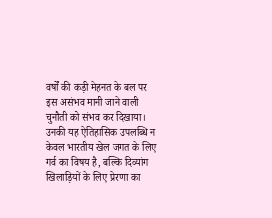वर्षों की कड़ी मेहनत के बल पर इस असंभव मानी जाने वाली चुनौती को संभव कर दिखाया।
उनकी यह ऐतिहासिक उपलब्धि न केवल भारतीय खेल जगत के लिए गर्व का विषय है, बल्कि दिव्यांग खिलाड़ियों के लिए प्रेरणा का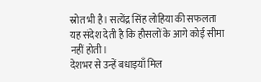स्रोत भी है। सत्येंद्र सिंह लोहिया की सफलता यह संदेश देती है कि हौसलों के आगे कोई सीमा नहीं होती।
देशभर से उन्हें बधाइयाँ मिल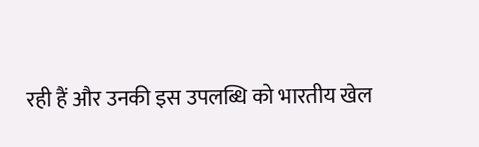रही हैं और उनकी इस उपलब्धि को भारतीय खेल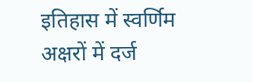इतिहास में स्वर्णिम अक्षरों में दर्ज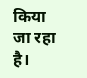किया जा रहा है।